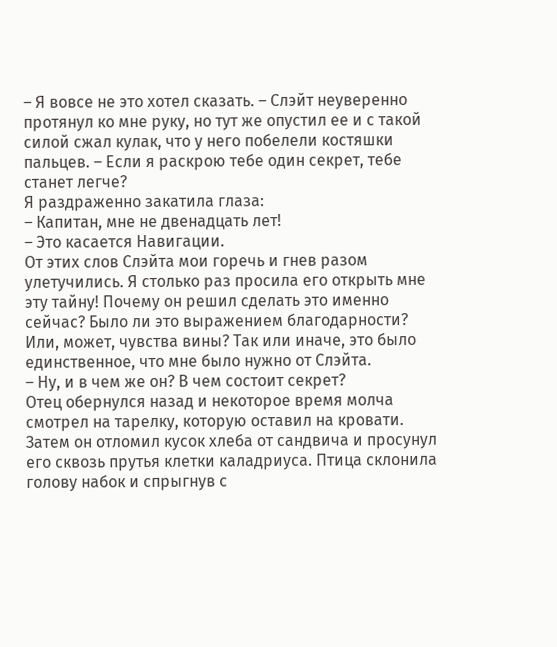– Я вовсе не это хотел сказать. – Слэйт неуверенно протянул ко мне руку, но тут же опустил ее и с такой силой сжал кулак, что у него побелели костяшки пальцев. – Если я раскрою тебе один секрет, тебе станет легче?
Я раздраженно закатила глаза:
– Капитан, мне не двенадцать лет!
– Это касается Навигации.
От этих слов Слэйта мои горечь и гнев разом улетучились. Я столько раз просила его открыть мне эту тайну! Почему он решил сделать это именно сейчас? Было ли это выражением благодарности? Или, может, чувства вины? Так или иначе, это было единственное, что мне было нужно от Слэйта.
– Ну, и в чем же он? В чем состоит секрет?
Отец обернулся назад и некоторое время молча смотрел на тарелку, которую оставил на кровати. Затем он отломил кусок хлеба от сандвича и просунул его сквозь прутья клетки каладриуса. Птица склонила голову набок и спрыгнув с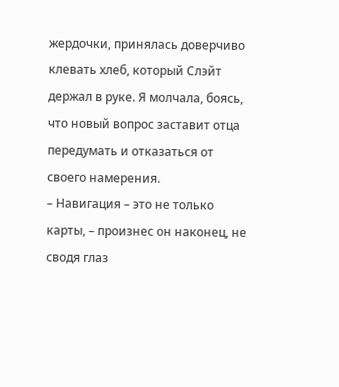жердочки, принялась доверчиво клевать хлеб, который Слэйт держал в руке. Я молчала, боясь, что новый вопрос заставит отца передумать и отказаться от своего намерения.
– Навигация – это не только карты, – произнес он наконец, не сводя глаз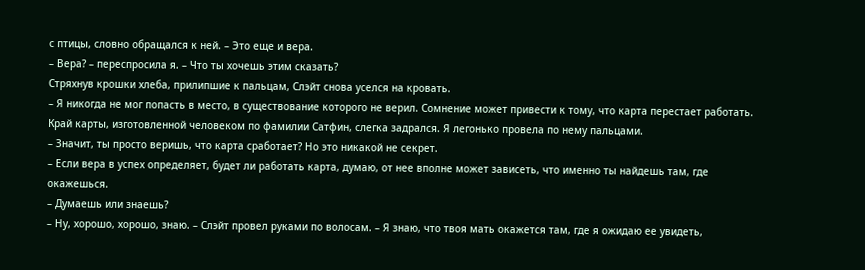с птицы, словно обращался к ней. – Это еще и вера.
– Вера? – переспросила я. – Что ты хочешь этим сказать?
Стряхнув крошки хлеба, прилипшие к пальцам, Слэйт снова уселся на кровать.
– Я никогда не мог попасть в место, в существование которого не верил. Сомнение может привести к тому, что карта перестает работать.
Край карты, изготовленной человеком по фамилии Сатфин, слегка задрался. Я легонько провела по нему пальцами.
– Значит, ты просто веришь, что карта сработает? Но это никакой не секрет.
– Если вера в успех определяет, будет ли работать карта, думаю, от нее вполне может зависеть, что именно ты найдешь там, где окажешься.
– Думаешь или знаешь?
– Ну, хорошо, хорошо, знаю. – Слэйт провел руками по волосам. – Я знаю, что твоя мать окажется там, где я ожидаю ее увидеть,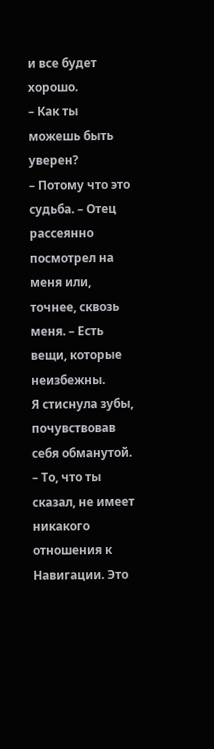и все будет хорошо.
– Как ты можешь быть уверен?
– Потому что это судьба. – Отец рассеянно посмотрел на меня или, точнее, сквозь меня. – Есть вещи, которые неизбежны.
Я стиснула зубы, почувствовав себя обманутой.
– То, что ты сказал, не имеет никакого отношения к Навигации. Это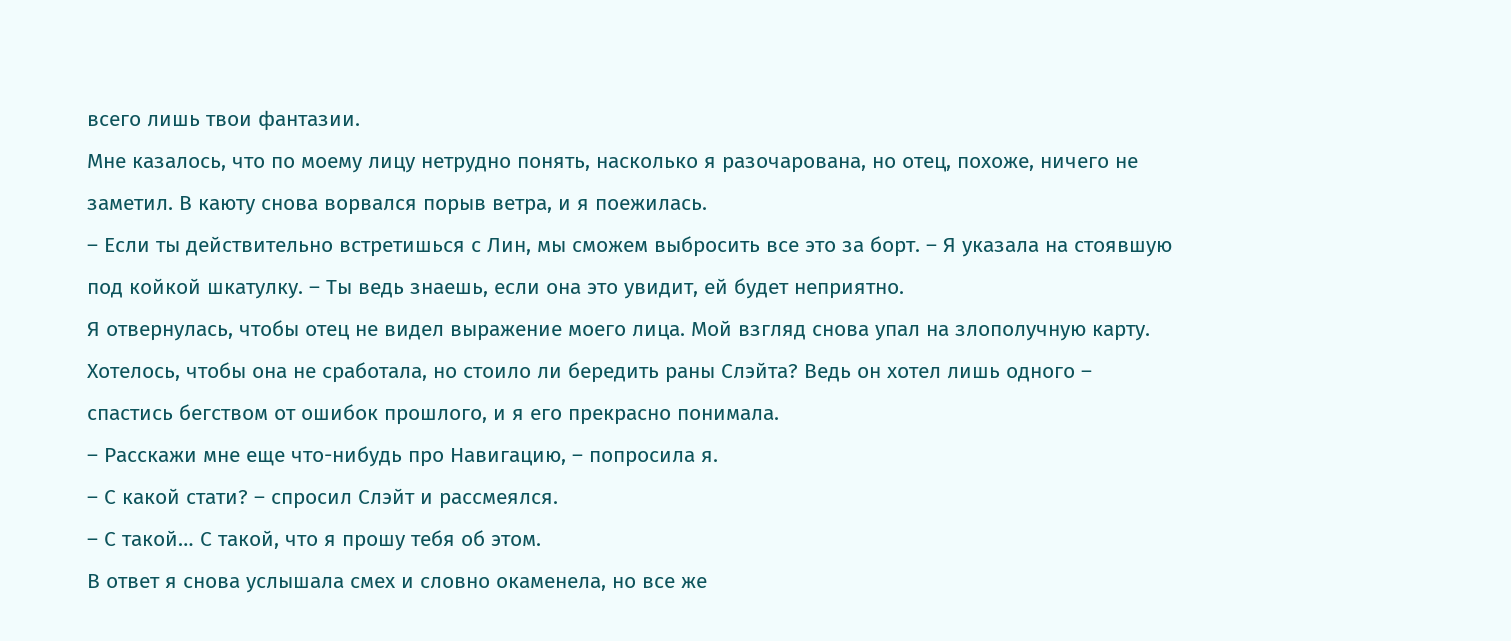всего лишь твои фантазии.
Мне казалось, что по моему лицу нетрудно понять, насколько я разочарована, но отец, похоже, ничего не заметил. В каюту снова ворвался порыв ветра, и я поежилась.
– Если ты действительно встретишься с Лин, мы сможем выбросить все это за борт. – Я указала на стоявшую под койкой шкатулку. – Ты ведь знаешь, если она это увидит, ей будет неприятно.
Я отвернулась, чтобы отец не видел выражение моего лица. Мой взгляд снова упал на злополучную карту. Хотелось, чтобы она не сработала, но стоило ли бередить раны Слэйта? Ведь он хотел лишь одного – спастись бегством от ошибок прошлого, и я его прекрасно понимала.
– Расскажи мне еще что-нибудь про Навигацию, – попросила я.
– С какой стати? – спросил Слэйт и рассмеялся.
– С такой… С такой, что я прошу тебя об этом.
В ответ я снова услышала смех и словно окаменела, но все же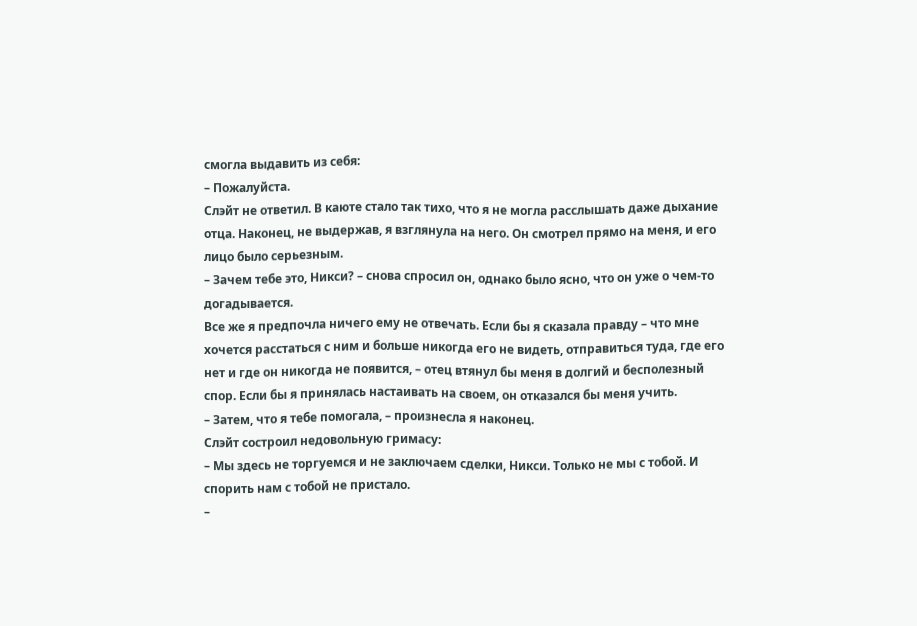смогла выдавить из себя:
– Пожалуйста.
Слэйт не ответил. В каюте стало так тихо, что я не могла расслышать даже дыхание отца. Наконец, не выдержав, я взглянула на него. Он смотрел прямо на меня, и его лицо было серьезным.
– Зачем тебе это, Никси? – снова спросил он, однако было ясно, что он уже о чем-то догадывается.
Все же я предпочла ничего ему не отвечать. Если бы я сказала правду – что мне хочется расстаться с ним и больше никогда его не видеть, отправиться туда, где его нет и где он никогда не появится, – отец втянул бы меня в долгий и бесполезный спор. Если бы я принялась настаивать на своем, он отказался бы меня учить.
– Затем, что я тебе помогала, – произнесла я наконец.
Слэйт состроил недовольную гримасу:
– Мы здесь не торгуемся и не заключаем сделки, Никси. Только не мы с тобой. И спорить нам с тобой не пристало.
–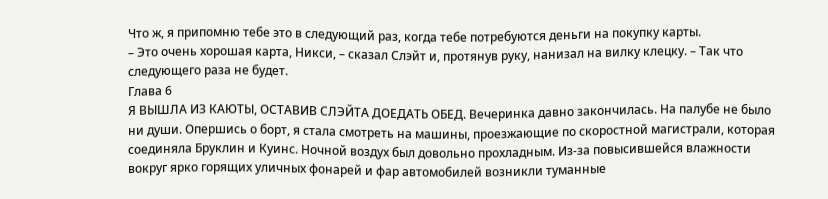Что ж, я припомню тебе это в следующий раз, когда тебе потребуются деньги на покупку карты.
– Это очень хорошая карта, Никси, – сказал Слэйт и, протянув руку, нанизал на вилку клецку. – Так что следующего раза не будет.
Глава 6
Я ВЫШЛА ИЗ КАЮТЫ, ОСТАВИВ СЛЭЙТА ДОЕДАТЬ ОБЕД. Вечеринка давно закончилась. На палубе не было ни души. Опершись о борт, я стала смотреть на машины, проезжающие по скоростной магистрали, которая соединяла Бруклин и Куинс. Ночной воздух был довольно прохладным. Из-за повысившейся влажности вокруг ярко горящих уличных фонарей и фар автомобилей возникли туманные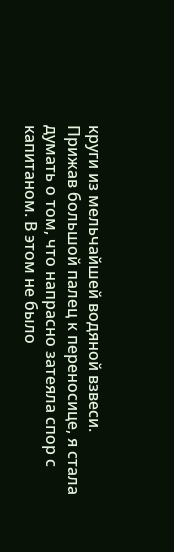круги из мельчайшей водяной взвеси.
Прижав большой палец к переносице, я стала думать о том, что напрасно затеяла спор с капитаном. В этом не было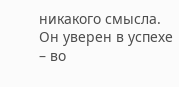никакого смысла. Он уверен в успехе – во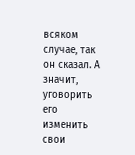всяком случае, так он сказал. А значит, уговорить его изменить свои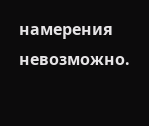намерения невозможно.